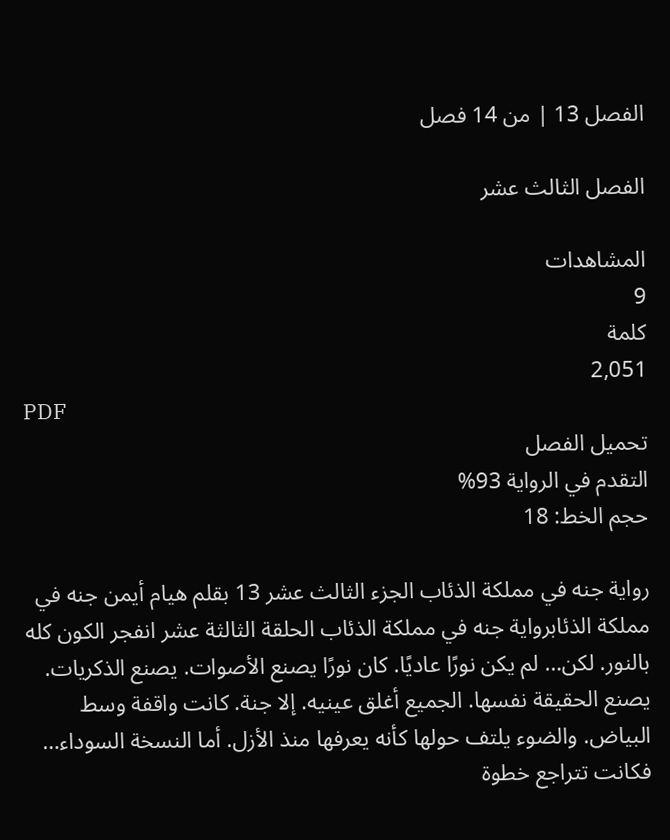الفصل 13 | من 14 فصل

الفصل الثالث عشر

المشاهدات
9
كلمة
2,051
PDF
تحميل الفصل
التقدم في الرواية 93%
حجم الخط: 18

رواية جنه في مملكة الذئاب الجزء الثالث عشر 13 بقلم هيام أيمن جنه في مملكة الذئابرواية جنه في مملكة الذئاب الحلقة الثالثة عشر انفجر الكون كله بالنور. لكن… لم يكن نورًا عاديًا. كان نورًا يصنع الأصوات. يصنع الذكريات. يصنع الحقيقة نفسها. الجميع أغلق عينيه. إلا جنة. كانت واقفة وسط البياض. والضوء يلتف حولها كأنه يعرفها منذ الأزل. أما النسخة السوداء… فكانت تتراجع خطوة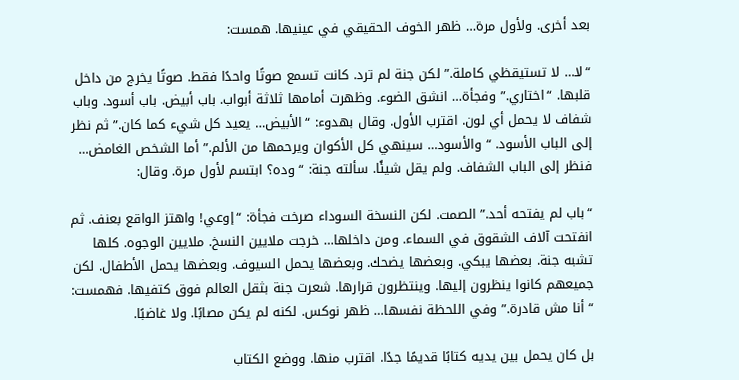بعد أخرى. ولأول مرة… ظهر الخوف الحقيقي في عينيها. همست:

“لا… لا تستيقظي كاملة.” لكن جنة لم ترد. كانت تسمع صوتًا واحدًا فقط. صوتًا يخرج من داخل قلبها. “اختاري.” وفجأة… انشق الضوء. وظهرت أمامها ثلاثة أبواب. باب أبيض. باب أسود. وباب شفاف لا يحمل أي لون. اقترب الأول. وقال بهدوء: “الأبيض… يعيد كل شيء كما كان.” ثم نظر إلى الباب الأسود. “والأسود… سينهي كل الأكوان ويرحمها من الألم.” أما الشخص الغامض… فنظر إلى الباب الشفاف. ولم يقل شيئًا. سألته جنة: “وده؟ ابتسم لأول مرة. وقال:

“باب لم يفتحه أحد.” الصمت. لكن النسخة السوداء صرخت فجأة: “إوعي! واهتز الواقع بعنف. ثم انفتحت آلاف الشقوق في السماء. ومن داخلها… خرجت ملايين النسخ. ملايين الوجوه. كلها تشبه جنة. بعضها يبكي. وبعضها يضحك. وبعضها يحمل السيوف. وبعضها يحمل الأطفال. لكن جميعهم كانوا ينظرون إليها. وينتظرون قرارها. شعرت جنة بثقل العالم فوق كتفيها. فهمست: “أنا مش قادرة.” وفي اللحظة نفسها… ظهر نوكس. لكنه لم يكن مصابًا. ولا غاضبًا.

بل كان يحمل بين يديه كتابًا قديمًا جدًا. اقترب منها. ووضع الكتاب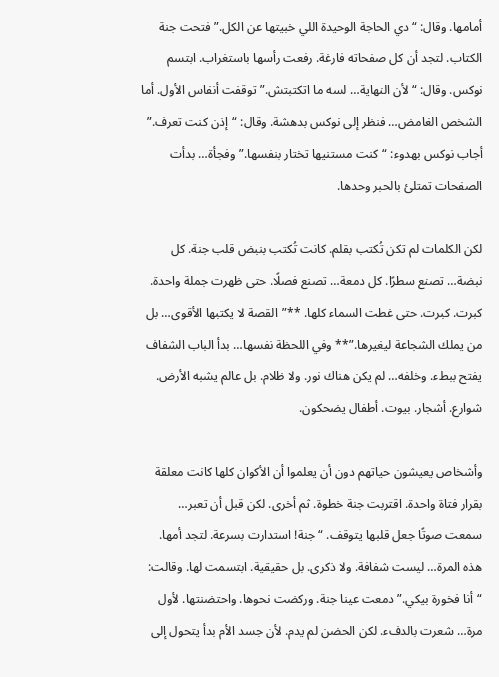أمامها. وقال: “دي الحاجة الوحيدة اللي خبيتها عن الكل.” فتحت جنة الكتاب. لتجد أن كل صفحاته فارغة. رفعت رأسها باستغراب. ابتسم نوكس. وقال: “لأن النهاية… لسه ما اتكتبتش.” توقفت أنفاس الأول. أما الشخص الغامض… فنظر إلى نوكس بدهشة. وقال: “إذن كنت تعرف.” أجاب نوكس بهدوء: “كنت مستنيها تختار بنفسها.” وفجأة… بدأت الصفحات تمتلئ بالحبر وحدها.

لكن الكلمات لم تكن تُكتب بقلم. كانت تُكتب بنبض قلب جنة. كل نبضة… تصنع سطرًا. كل دمعة… تصنع فصلًا. حتى ظهرت جملة واحدة. كبرت. كبرت. حتى غطت السماء كلها. **”القصة لا يكتبها الأقوى… بل من يملك الشجاعة ليغيرها.”** وفي اللحظة نفسها… بدأ الباب الشفاف يفتح ببطء. وخلفه… لم يكن هناك نور. ولا ظلام. بل عالم يشبه الأرض. شوارع. أشجار. بيوت. أطفال يضحكون.

وأشخاص يعيشون حياتهم دون أن يعلموا أن الأكوان كلها كانت معلقة بقرار فتاة واحدة. اقتربت جنة خطوة. ثم أخرى. لكن قبل أن تعبر… سمعت صوتًا جعل قلبها يتوقف. “جنة! استدارت بسرعة. لتجد أمها. هذه المرة… ليست شفافة. ولا ذكرى. بل حقيقية. ابتسمت لها. وقالت: “أنا فخورة بيكي.” دمعت عينا جنة. وركضت نحوها. واحتضنتها. لأول مرة… شعرت بالدفء. لكن الحضن لم يدم. لأن جسد الأم بدأ يتحول إلى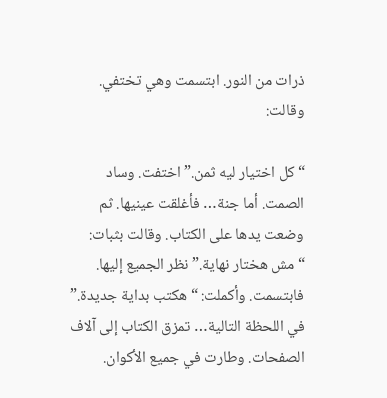ذرات من النور. ابتسمت وهي تختفي. وقالت:

“كل اختيار ليه ثمن.” اختفت. وساد الصمت. أما جنة… فأغلقت عينيها. ثم وضعت يدها على الكتاب. وقالت بثبات: “مش هختار نهاية.” نظر الجميع إليها. فابتسمت. وأكملت: “هكتب بداية جديدة.” في اللحظة التالية… تمزق الكتاب إلى آلاف الصفحات. وطارت في جميع الأكوان.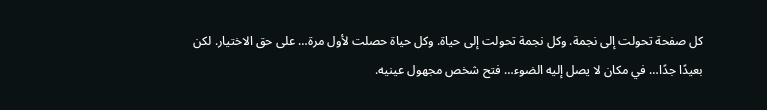كل صفحة تحولت إلى نجمة. وكل نجمة تحولت إلى حياة. وكل حياة حصلت لأول مرة… على حق الاختيار. لكن بعيدًا جدًا… في مكان لا يصل إليه الضوء… فتح شخص مجهول عينيه.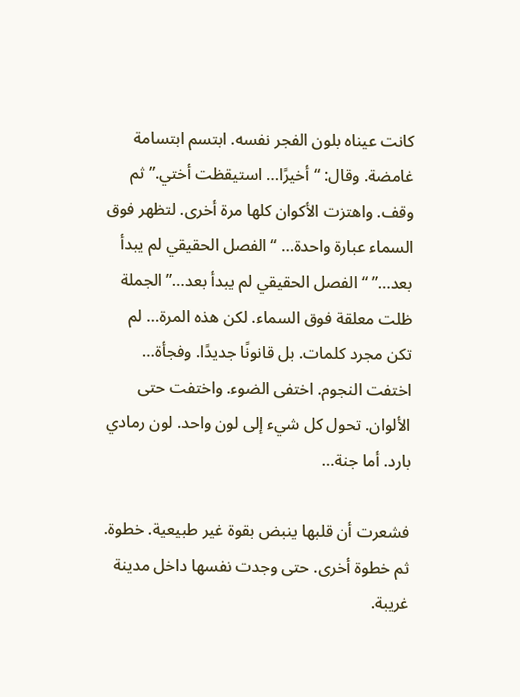كانت عيناه بلون الفجر نفسه. ابتسم ابتسامة غامضة. وقال: “أخيرًا… استيقظت أختي.” ثم وقف. واهتزت الأكوان كلها مرة أخرى. لتظهر فوق السماء عبارة واحدة… “الفصل الحقيقي لم يبدأ بعد…” “الفصل الحقيقي لم يبدأ بعد…” الجملة ظلت معلقة فوق السماء. لكن هذه المرة… لم تكن مجرد كلمات. بل قانونًا جديدًا. وفجأة… اختفت النجوم. اختفى الضوء. واختفت حتى الألوان. تحول كل شيء إلى لون واحد. لون رمادي بارد. أما جنة…

فشعرت أن قلبها ينبض بقوة غير طبيعية. خطوة. ثم خطوة أخرى. حتى وجدت نفسها داخل مدينة غريبة.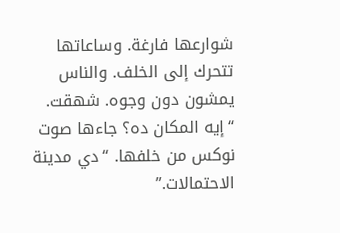شوارعها فارغة. وساعاتها تتحرك إلى الخلف. والناس يمشون دون وجوه. شهقت. “إيه المكان ده؟ جاءها صوت نوكس من خلفها. “دي مدينة الاحتمالات.”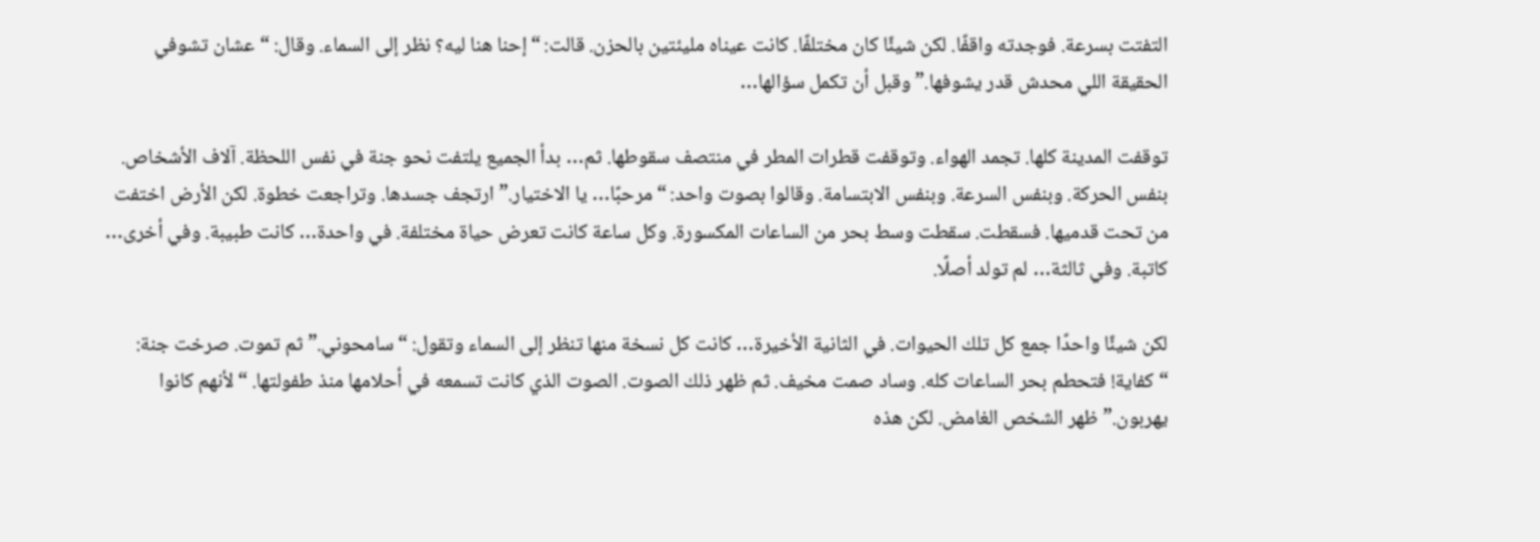التفتت بسرعة. فوجدته واقفًا. لكن شيئًا كان مختلفًا. كانت عيناه مليئتين بالحزن. قالت: “إحنا هنا ليه؟ نظر إلى السماء. وقال: “عشان تشوفي الحقيقة اللي محدش قدر يشوفها.” وقبل أن تكمل سؤالها…

توقفت المدينة كلها. تجمد الهواء. وتوقفت قطرات المطر في منتصف سقوطها. ثم… بدأ الجميع يلتفت نحو جنة في نفس اللحظة. آلاف الأشخاص. بنفس الحركة. وبنفس السرعة. وبنفس الابتسامة. وقالوا بصوت واحد: “مرحبًا… يا الاختيار.” ارتجف جسدها. وتراجعت خطوة. لكن الأرض اختفت من تحت قدميها. فسقطت. سقطت وسط بحر من الساعات المكسورة. وكل ساعة كانت تعرض حياة مختلفة. في واحدة… كانت طبيبة. وفي أخرى… كاتبة. وفي ثالثة… لم تولد أصلًا.

لكن شيئًا واحدًا جمع كل تلك الحيوات. في الثانية الأخيرة… كانت كل نسخة منها تنظر إلى السماء وتقول: “سامحوني.” ثم تموت. صرخت جنة: “كفاية! فتحطم بحر الساعات كله. وساد صمت مخيف. ثم ظهر ذلك الصوت. الصوت الذي كانت تسمعه في أحلامها منذ طفولتها. “لأنهم كانوا يهربون.” ظهر الشخص الغامض. لكن هذه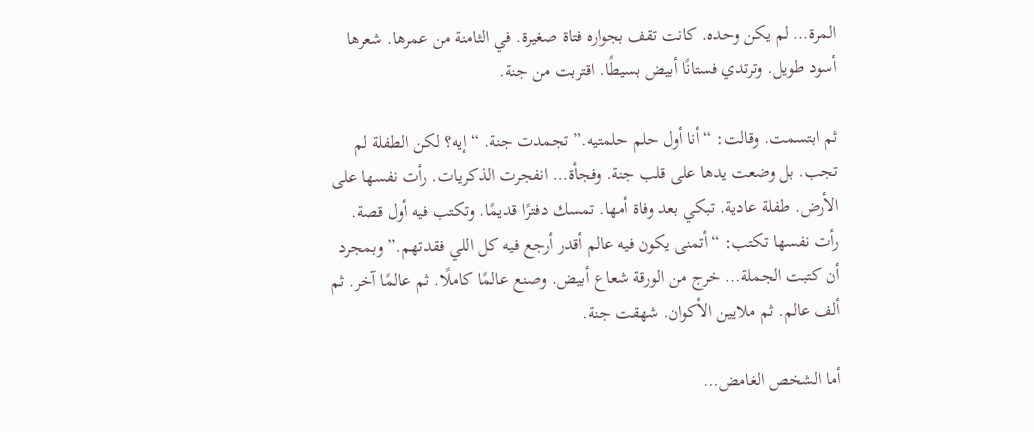المرة… لم يكن وحده. كانت تقف بجواره فتاة صغيرة. في الثامنة من عمرها. شعرها أسود طويل. وترتدي فستانًا أبيض بسيطًا. اقتربت من جنة.

ثم ابتسمت. وقالت: “أنا أول حلم حلمتيه.” تجمدت جنة. “إيه؟ لكن الطفلة لم تجب. بل وضعت يدها على قلب جنة. وفجأة… انفجرت الذكريات. رأت نفسها على الأرض. طفلة عادية. تبكي بعد وفاة أمها. تمسك دفترًا قديمًا. وتكتب فيه أول قصة. رأت نفسها تكتب: “أتمنى يكون فيه عالم أقدر أرجع فيه كل اللي فقدتهم.” وبمجرد أن كتبت الجملة… خرج من الورقة شعاع أبيض. وصنع عالمًا كاملًا. ثم عالمًا آخر. ثم ألف عالم. ثم ملايين الأكوان. شهقت جنة.

أما الشخص الغامض…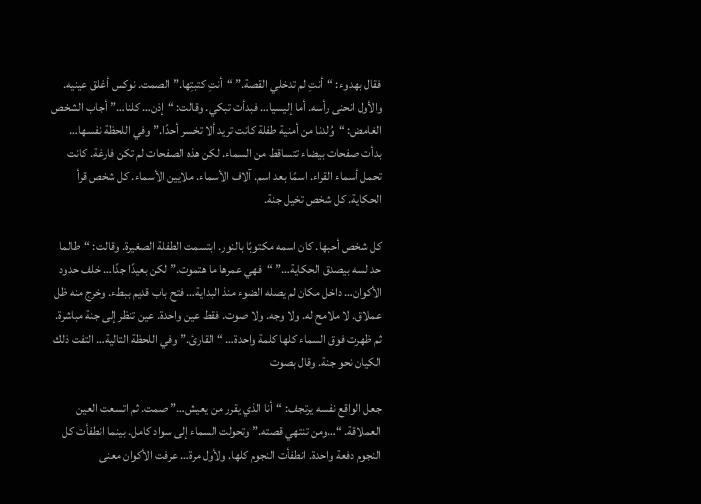فقال بهدوء: “أنتِ لم تدخلي القصة.” “أنتِ كتبتِها.” الصمت. نوكس أغلق عينيه. والأول انحنى رأسه. أما إليسيا… فبدأت تبكي. وقالت: “إذن… كلنا…” أجاب الشخص الغامض: “وُلدنا من أمنية طفلة كانت تريد ألا تخسر أحدًا.” وفي اللحظة نفسها… بدأت صفحات بيضاء تتساقط من السماء. لكن هذه الصفحات لم تكن فارغة. كانت تحمل أسماء القراء. اسمًا بعد اسم. آلاف الأسماء. ملايين الأسماء. كل شخص قرأ الحكاية. كل شخص تخيل جنة.

كل شخص أحبها. كان اسمه مكتوبًا بالنور. ابتسمت الطفلة الصغيرة. وقالت: “طالما حد لسه بيصدق الحكاية…” “فهي عمرها ما هتموت.” لكن بعيدًا جدًا… خلف حدود الأكوان… داخل مكان لم يصله الضوء منذ البداية… فتح باب قديم ببطء. وخرج منه ظل عملاق. لا ملامح له. ولا وجه. ولا صوت. فقط عين واحدة. عين تنظر إلى جنة مباشرة. ثم ظهرت فوق السماء كلها كلمة واحدة… “القارئ.” وفي اللحظة التالية… التفت ذلك الكيان نحو جنة. وقال بصوت

جعل الواقع نفسه يرتجف: “أنا الذي يقرر من يعيش…” صمت. ثم اتسعت العين العملاقة. “…ومن تنتهي قصته.” وتحولت السماء إلى سواد كامل. بينما انطفأت كل النجوم دفعة واحدة. انطفأت النجوم كلها. ولأول مرة… عرفت الأكوان معنى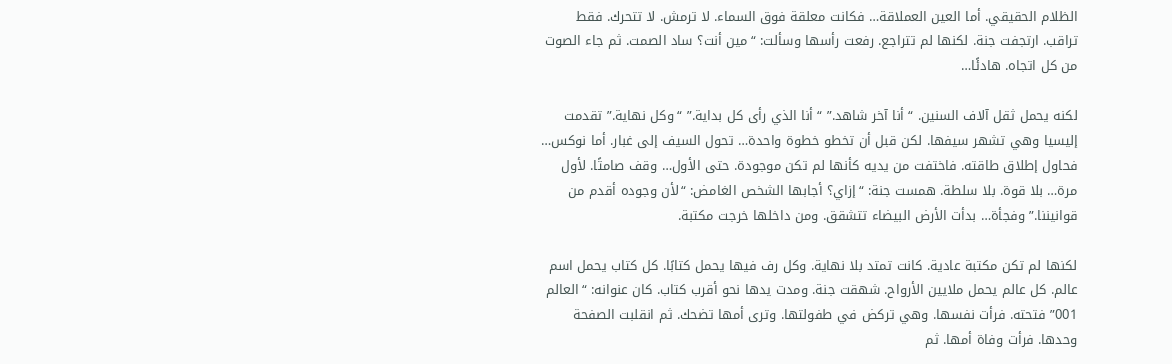الظلام الحقيقي. أما العين العملاقة… فكانت معلقة فوق السماء. لا ترمش. لا تتحرك. فقط تراقب. ارتجفت جنة. لكنها لم تتراجع. رفعت رأسها وسألت: “مين أنت؟ ساد الصمت. ثم جاء الصوت من كل اتجاه. هادئًا…

لكنه يحمل ثقل آلاف السنين. “أنا آخر شاهد.” “أنا الذي رأى كل بداية.” “وكل نهاية.” تقدمت إليسيا وهي تشهر سيفها. لكن قبل أن تخطو خطوة واحدة… تحول السيف إلى غبار. أما نوكس… فحاول إطلاق طاقته. فاختفت من يديه كأنها لم تكن موجودة. حتى الأول… وقف صامتًا. لأول مرة… بلا قوة. بلا سلطة. همست جنة: “إزاي؟ أجابها الشخص الغامض: “لأن وجوده أقدم من قوانيننا.” وفجأة… بدأت الأرض البيضاء تتشقق. ومن داخلها خرجت مكتبة.

لكنها لم تكن مكتبة عادية. كانت تمتد بلا نهاية. وكل رف فيها يحمل كتابًا. كل كتاب يحمل اسم عالم. كل عالم يحمل ملايين الأرواح. شهقت جنة. ومدت يدها نحو أقرب كتاب. كان عنوانه: “العالم 001” فتحته. فرأت نفسها. وهي تركض في طفولتها. وترى أمها تضحك. ثم انقلبت الصفحة وحدها. فرأت وفاة أمها. ثم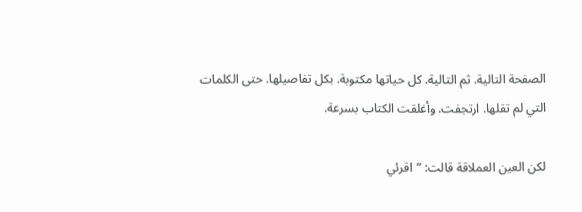الصفحة التالية. ثم التالية. كل حياتها مكتوبة. بكل تفاصيلها. حتى الكلمات التي لم تقلها. ارتجفت. وأغلقت الكتاب بسرعة.

لكن العين العملاقة قالت: “اقرئي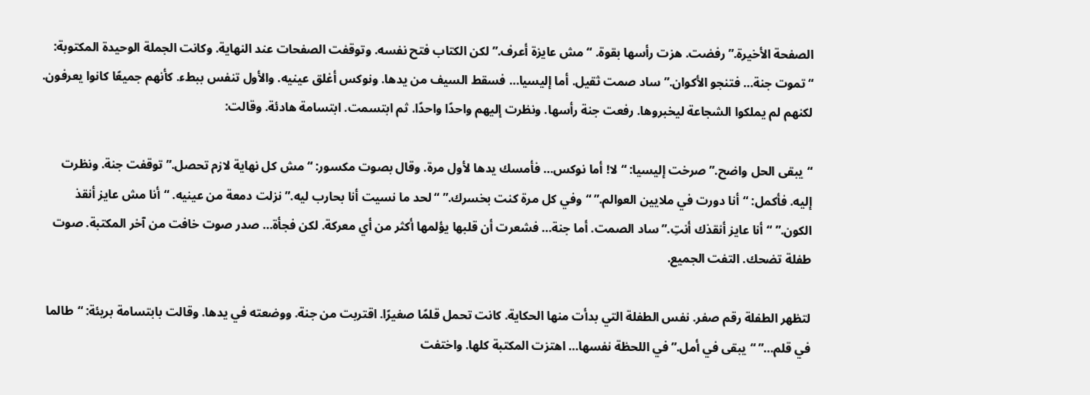الصفحة الأخيرة.” رفضت. هزت رأسها بقوة. “مش عايزة أعرف.” لكن الكتاب فتح نفسه. وتوقفت الصفحات عند النهاية. وكانت الجملة الوحيدة المكتوبة: “تموت جنة… فتنجو الأكوان.” ساد صمت ثقيل. أما إليسيا… فسقط السيف من يدها. ونوكس أغلق عينيه. والأول تنفس ببطء. كأنهم جميعًا كانوا يعرفون. لكنهم لم يملكوا الشجاعة ليخبروها. رفعت جنة رأسها. ونظرت إليهم واحدًا واحدًا. ثم ابتسمت. ابتسامة هادئة. وقالت:

“يبقى الحل واضح.” صرخت إليسيا: “لا! أما نوكس… فأمسك يدها لأول مرة. وقال بصوت مكسور: “مش كل نهاية لازم تحصل.” توقفت جنة. ونظرت إليه. فأكمل: “أنا دورت في ملايين العوالم.” “وفي كل مرة كنت بخسرك.” “لحد ما نسيت أنا بحارب ليه.” نزلت دمعة من عينيه. “أنا مش عايز أنقذ الكون.” “أنا عايز أنقذك أنتِ.” ساد الصمت. أما جنة… فشعرت أن قلبها يؤلمها أكثر من أي معركة. لكن فجأة… صدر صوت خافت من آخر المكتبة. صوت طفلة تضحك. التفت الجميع.

لتظهر الطفلة رقم صفر. نفس الطفلة التي بدأت منها الحكاية. كانت تحمل قلمًا صغيرًا. اقتربت من جنة. ووضعته في يدها. وقالت بابتسامة بريئة: “طالما في قلم…” “يبقى في أمل.” في اللحظة نفسها… اهتزت المكتبة كلها. واختفت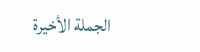الجملة الأخيرة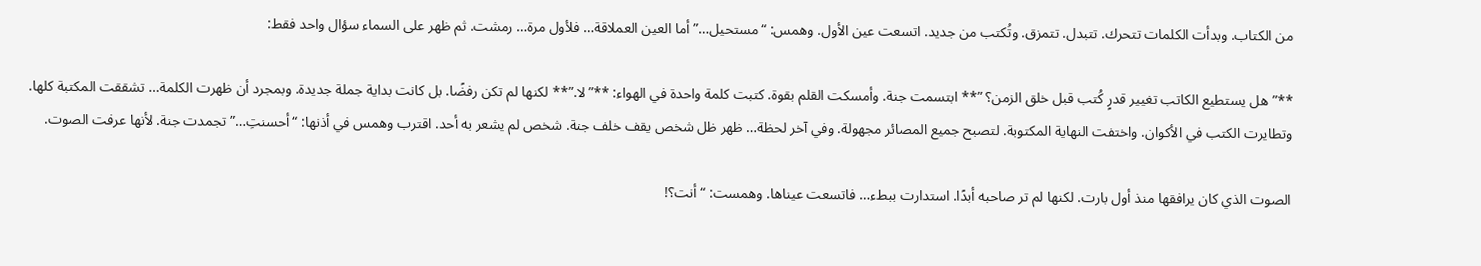من الكتاب. وبدأت الكلمات تتحرك. تتبدل. تتمزق. وتُكتب من جديد. اتسعت عين الأول. وهمس: “مستحيل…” أما العين العملاقة… فلأول مرة… رمشت. ثم ظهر على السماء سؤال واحد فقط:

**”هل يستطيع الكاتب تغيير قدرٍ كُتب قبل خلق الزمن؟ ”** ابتسمت جنة. وأمسكت القلم بقوة. كتبت كلمة واحدة في الهواء: **”لا.”** لكنها لم تكن رفضًا. بل كانت بداية جملة جديدة. وبمجرد أن ظهرت الكلمة… تشققت المكتبة كلها. وتطايرت الكتب في الأكوان. واختفت النهاية المكتوبة. لتصبح جميع المصائر مجهولة. وفي آخر لحظة… ظهر ظل شخص يقف خلف جنة. شخص لم يشعر به أحد. اقترب وهمس في أذنها: “أحسنتِ…” تجمدت جنة. لأنها عرفت الصوت.

الصوت الذي كان يرافقها منذ أول بارت. لكنها لم تر صاحبه أبدًا. استدارت ببطء… فاتسعت عيناها. وهمست: “أنت؟!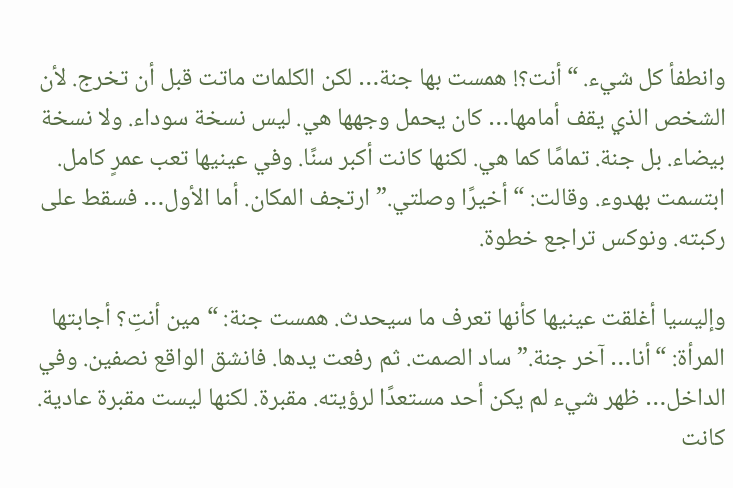وانطفأ كل شيء. “أنت؟! همست بها جنة… لكن الكلمات ماتت قبل أن تخرج. لأن الشخص الذي يقف أمامها… كان يحمل وجهها هي. ليس نسخة سوداء. ولا نسخة بيضاء. بل جنة. تمامًا كما هي. لكنها كانت أكبر سنًا. وفي عينيها تعب عمرٍ كامل. ابتسمت بهدوء. وقالت: “أخيرًا وصلتي.” ارتجف المكان. أما الأول… فسقط على ركبته. ونوكس تراجع خطوة.

وإليسيا أغلقت عينيها كأنها تعرف ما سيحدث. همست جنة: “مين أنتِ؟ أجابتها المرأة: “أنا… آخر جنة.” ساد الصمت. ثم رفعت يدها. فانشق الواقع نصفين. وفي الداخل… ظهر شيء لم يكن أحد مستعدًا لرؤيته. مقبرة. لكنها ليست مقبرة عادية. كانت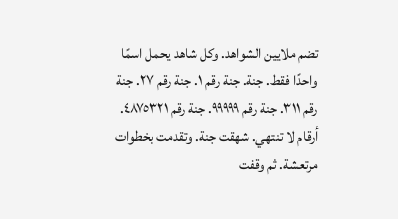تضم ملايين الشواهد. وكل شاهد يحمل اسمًا واحدًا فقط. جنة. جنة رقم ١. جنة رقم ٢٧. جنة رقم ٣١١. جنة رقم ٩٩٩٩٩. جنة رقم ٤٨٧٥٣٢١. أرقام لا تنتهي. شهقت جنة. وتقدمت بخطوات مرتعشة. ثم وقفت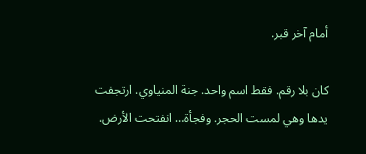أمام آخر قبر.

كان بلا رقم. فقط اسم واحد. جنة المنياوي. ارتجفت يدها وهي لمست الحجر. وفجأة… انفتحت الأرض.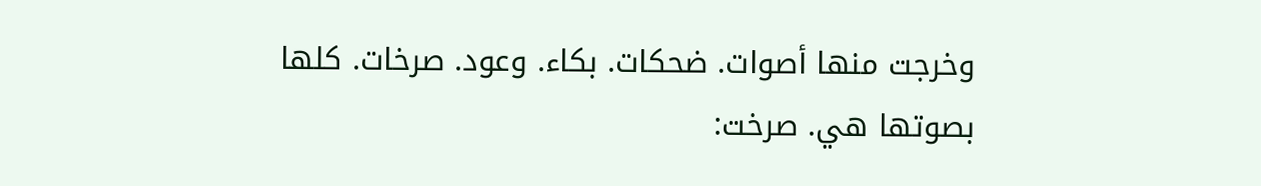وخرجت منها أصوات. ضحكات. بكاء. وعود. صرخات. كلها بصوتها هي. صرخت: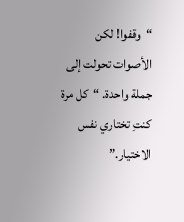“وقفوا! لكن الأصوات تحولت إلى جملة واحدة. “كل مرة كنتِ تختاري نفس الاختيار.”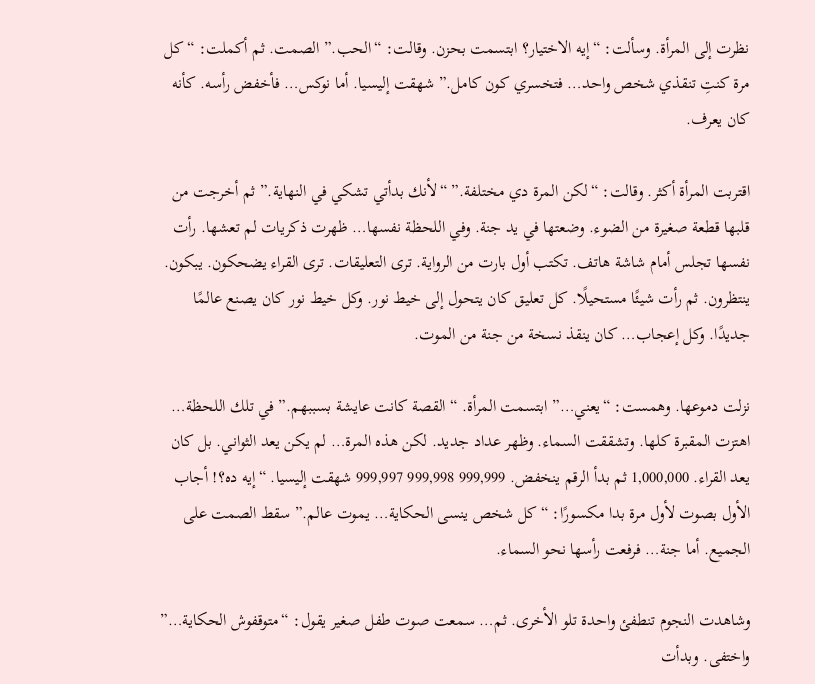نظرت إلى المرأة. وسألت: “إيه الاختيار؟ ابتسمت بحزن. وقالت: “الحب.” الصمت. ثم أكملت: “كل مرة كنتِ تنقذي شخص واحد… فتخسري كون كامل.” شهقت إليسيا. أما نوكس… فأخفض رأسه. كأنه كان يعرف.

اقتربت المرأة أكثر. وقالت: “لكن المرة دي مختلفة.” “لأنك بدأتي تشكي في النهاية.” ثم أخرجت من قلبها قطعة صغيرة من الضوء. وضعتها في يد جنة. وفي اللحظة نفسها… ظهرت ذكريات لم تعشها. رأت نفسها تجلس أمام شاشة هاتف. تكتب أول بارت من الرواية. ترى التعليقات. ترى القراء يضحكون. يبكون. ينتظرون. ثم رأت شيئًا مستحيلًا. كل تعليق كان يتحول إلى خيط نور. وكل خيط نور كان يصنع عالمًا جديدًا. وكل إعجاب… كان ينقذ نسخة من جنة من الموت.

نزلت دموعها. وهمست: “يعني…” ابتسمت المرأة. “القصة كانت عايشة بسببهم.” في تلك اللحظة… اهتزت المقبرة كلها. وتشققت السماء. وظهر عداد جديد. لكن هذه المرة… لم يكن يعد الثواني. بل كان يعد القراء. 1,000,000 ثم بدأ الرقم ينخفض. 999,999 999,998 999,997 شهقت إليسيا. “إيه ده؟! أجاب الأول بصوت لأول مرة بدا مكسورًا: “كل شخص ينسى الحكاية… يموت عالم.” سقط الصمت على الجميع. أما جنة… فرفعت رأسها نحو السماء.

وشاهدت النجوم تنطفئ واحدة تلو الأخرى. ثم… سمعت صوت طفل صغير يقول: “متوقفوش الحكاية…” واختفى. وبدأت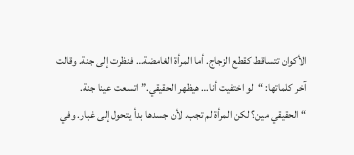الأكوان تتساقط كقطع الزجاج. أما المرأة الغامضة… فنظرت إلى جنة. وقالت آخر كلماتها: “لو اختفيت أنا… هيظهر الحقيقي.” اتسعت عينا جنة. “الحقيقي مين؟ لكن المرأة لم تجب. لأن جسدها بدأ يتحول إلى غبار. وفي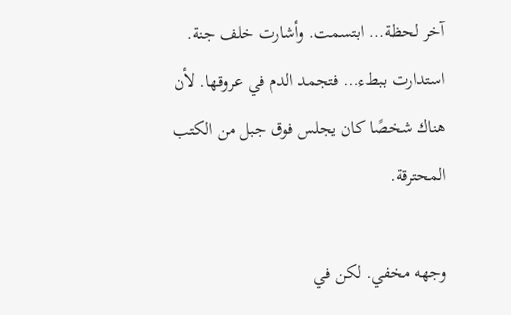آخر لحظة… ابتسمت. وأشارت خلف جنة. استدارت ببطء… فتجمد الدم في عروقها. لأن هناك شخصًا كان يجلس فوق جبل من الكتب المحترقة.

وجهه مخفي. لكن في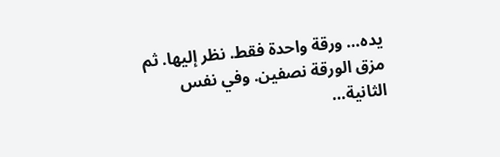يده… ورقة واحدة فقط. نظر إليها. ثم مزق الورقة نصفين. وفي نفس الثانية…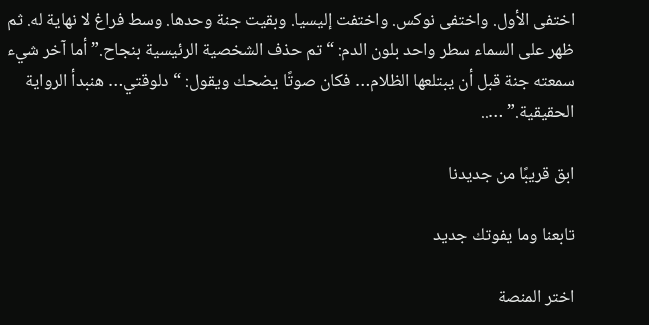اختفى الأول. واختفى نوكس. واختفت إليسيا. وبقيت جنة وحدها. وسط فراغ لا نهاية له. ثم ظهر على السماء سطر واحد بلون الدم: “تم حذف الشخصية الرئيسية بنجاح.” أما آخر شيء سمعته جنة قبل أن يبتلعها الظلام… فكان صوتًا يضحك ويقول: “دلوقتي… هنبدأ الرواية الحقيقية.” …..

ابق قريبًا من جديدنا

تابعنا وما يفوتك جديد

اختر المنصة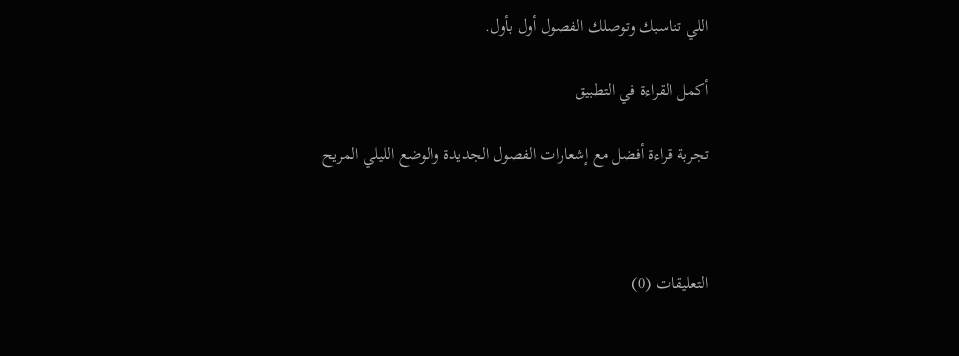اللي تناسبك وتوصلك الفصول أول بأول.

أكمل القراءة في التطبيق

تجربة قراءة أفضل مع إشعارات الفصول الجديدة والوضع الليلي المريح



التعليقات (0)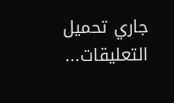جاري تحميل التعليقات...